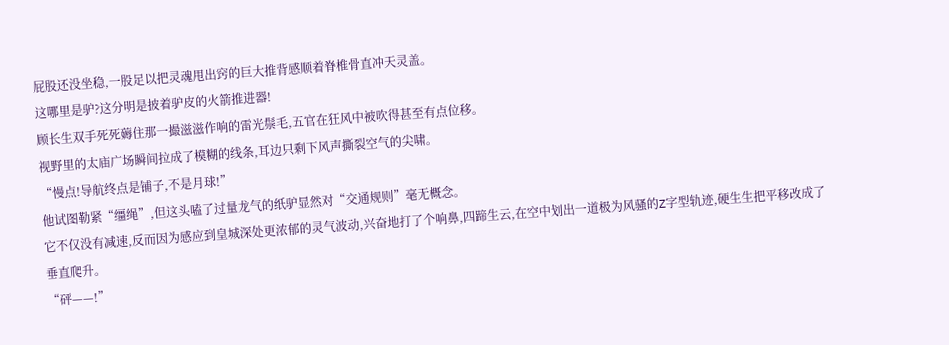屁股还没坐稳,一股足以把灵魂甩出窍的巨大推背感顺着脊椎骨直冲天灵盖。
这哪里是驴?这分明是披着驴皮的火箭推进器!
顾长生双手死死薅住那一撮滋滋作响的雷光鬃毛,五官在狂风中被吹得甚至有点位移。
视野里的太庙广场瞬间拉成了模糊的线条,耳边只剩下风声撕裂空气的尖啸。
“慢点!导航终点是铺子,不是月球!”
他试图勒紧“缰绳”,但这头嗑了过量龙气的纸驴显然对“交通规则”毫无概念。
它不仅没有减速,反而因为感应到皇城深处更浓郁的灵气波动,兴奋地打了个响鼻,四蹄生云,在空中划出一道极为风骚的Z字型轨迹,硬生生把平移改成了垂直爬升。
“砰——!”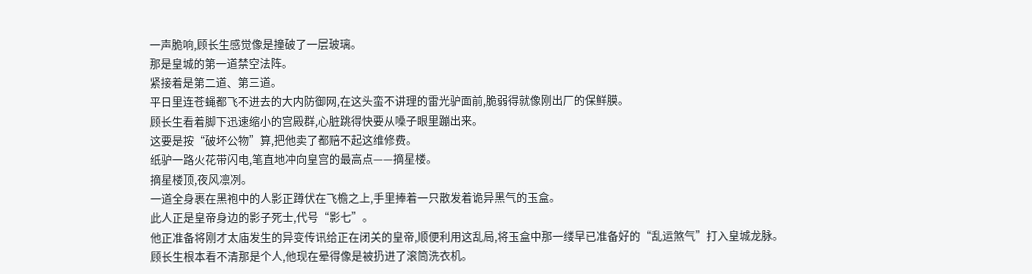一声脆响,顾长生感觉像是撞破了一层玻璃。
那是皇城的第一道禁空法阵。
紧接着是第二道、第三道。
平日里连苍蝇都飞不进去的大内防御网,在这头蛮不讲理的雷光驴面前,脆弱得就像刚出厂的保鲜膜。
顾长生看着脚下迅速缩小的宫殿群,心脏跳得快要从嗓子眼里蹦出来。
这要是按“破坏公物”算,把他卖了都赔不起这维修费。
纸驴一路火花带闪电,笔直地冲向皇宫的最高点——摘星楼。
摘星楼顶,夜风凛冽。
一道全身裹在黑袍中的人影正蹲伏在飞檐之上,手里捧着一只散发着诡异黑气的玉盒。
此人正是皇帝身边的影子死士,代号“影七”。
他正准备将刚才太庙发生的异变传讯给正在闭关的皇帝,顺便利用这乱局,将玉盒中那一缕早已准备好的“乱运煞气”打入皇城龙脉。
顾长生根本看不清那是个人,他现在晕得像是被扔进了滚筒洗衣机。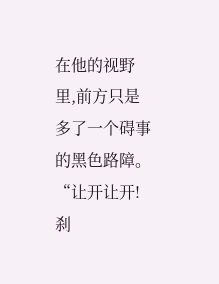在他的视野里,前方只是多了一个碍事的黑色路障。
“让开让开!刹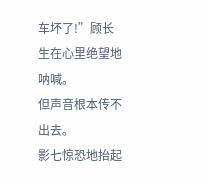车坏了!”顾长生在心里绝望地呐喊。
但声音根本传不出去。
影七惊恐地抬起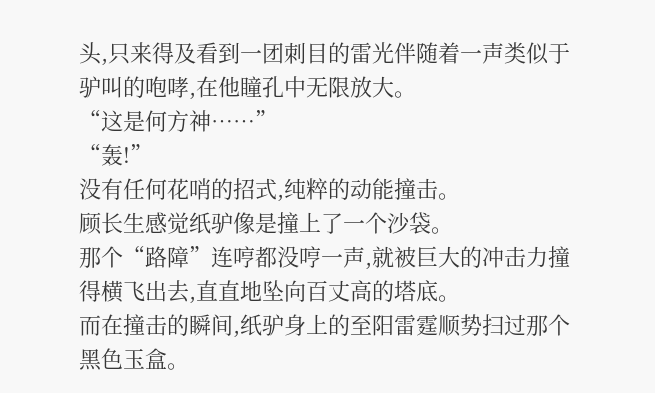头,只来得及看到一团刺目的雷光伴随着一声类似于驴叫的咆哮,在他瞳孔中无限放大。
“这是何方神……”
“轰!”
没有任何花哨的招式,纯粹的动能撞击。
顾长生感觉纸驴像是撞上了一个沙袋。
那个“路障”连哼都没哼一声,就被巨大的冲击力撞得横飞出去,直直地坠向百丈高的塔底。
而在撞击的瞬间,纸驴身上的至阳雷霆顺势扫过那个黑色玉盒。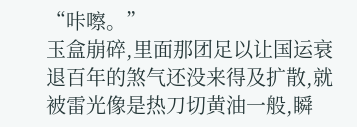“咔嚓。”
玉盒崩碎,里面那团足以让国运衰退百年的煞气还没来得及扩散,就被雷光像是热刀切黄油一般,瞬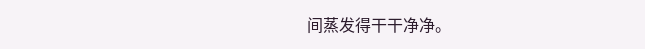间蒸发得干干净净。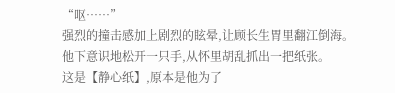“呕……”
强烈的撞击感加上剧烈的眩晕,让顾长生胃里翻江倒海。
他下意识地松开一只手,从怀里胡乱抓出一把纸张。
这是【静心纸】,原本是他为了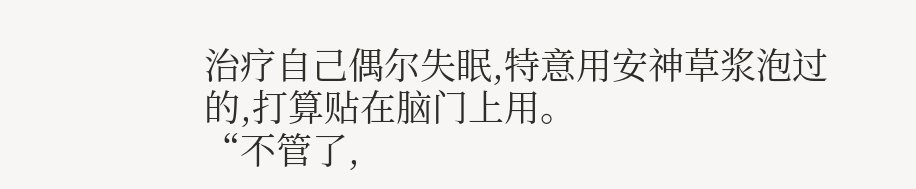治疗自己偶尔失眠,特意用安神草浆泡过的,打算贴在脑门上用。
“不管了,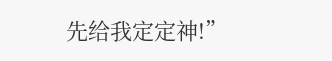先给我定定神!”